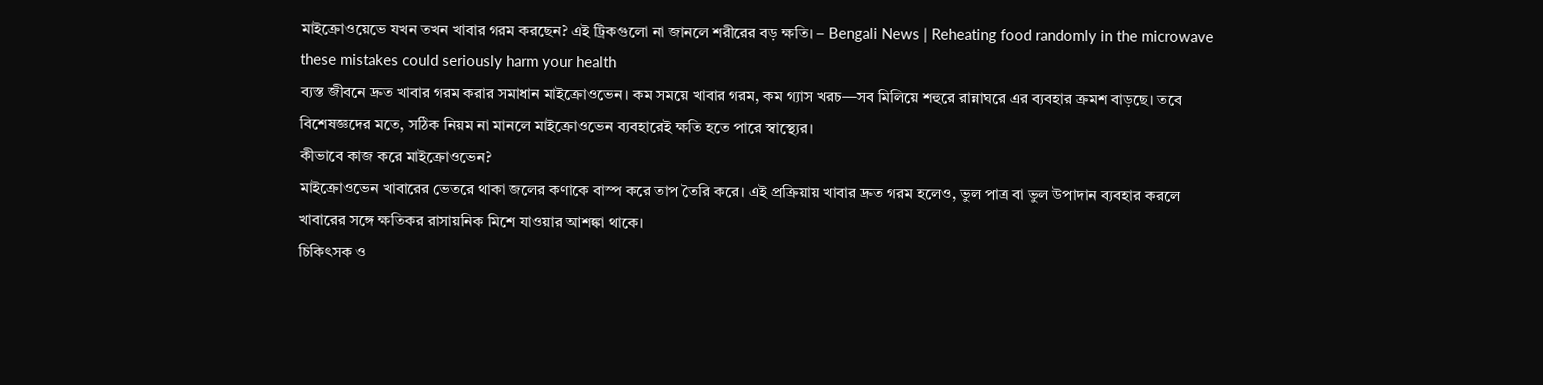মাইক্রোওয়েভে যখন তখন খাবার গরম করছেন? এই ট্রিকগুলো না জানলে শরীরের বড় ক্ষতি। – Bengali News | Reheating food randomly in the microwave these mistakes could seriously harm your health
ব্যস্ত জীবনে দ্রুত খাবার গরম করার সমাধান মাইক্রোওভেন। কম সময়ে খাবার গরম, কম গ্যাস খরচ—সব মিলিয়ে শহুরে রান্নাঘরে এর ব্যবহার ক্রমশ বাড়ছে। তবে বিশেষজ্ঞদের মতে, সঠিক নিয়ম না মানলে মাইক্রোওভেন ব্যবহারেই ক্ষতি হতে পারে স্বাস্থ্যের।
কীভাবে কাজ করে মাইক্রোওভেন?
মাইক্রোওভেন খাবারের ভেতরে থাকা জলের কণাকে বাস্প করে তাপ তৈরি করে। এই প্রক্রিয়ায় খাবার দ্রুত গরম হলেও, ভুল পাত্র বা ভুল উপাদান ব্যবহার করলে খাবারের সঙ্গে ক্ষতিকর রাসায়নিক মিশে যাওয়ার আশঙ্কা থাকে।
চিকিৎসক ও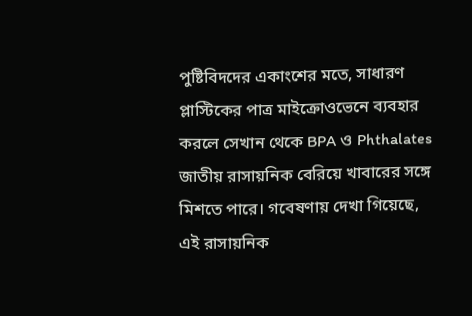পুষ্টিবিদদের একাংশের মতে, সাধারণ প্লাস্টিকের পাত্র মাইক্রোওভেনে ব্যবহার করলে সেখান থেকে BPA ও Phthalates জাতীয় রাসায়নিক বেরিয়ে খাবারের সঙ্গে মিশতে পারে। গবেষণায় দেখা গিয়েছে, এই রাসায়নিক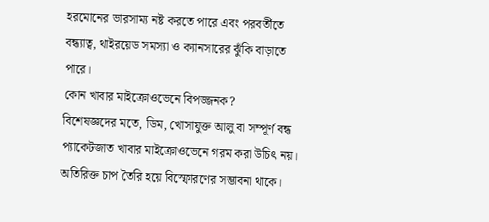হরমোনের ভারসাম্য নষ্ট করতে পারে এবং পরবর্তীতে বন্ধ্যাত্ব, থাইরয়েড সমস্যা ও ক্যানসারের ঝুঁকি বাড়াতে পারে।
কোন খাবার মাইক্রোওভেনে বিপজ্জনক?
বিশেষজ্ঞদের মতে, ডিম, খোসাযুক্ত আলু বা সম্পূর্ণ বন্ধ প্যাকেটজাত খাবার মাইক্রোওভেনে গরম করা উচিৎ নয়। অতিরিক্ত চাপ তৈরি হয়ে বিস্ফোরণের সম্ভাবনা থাকে।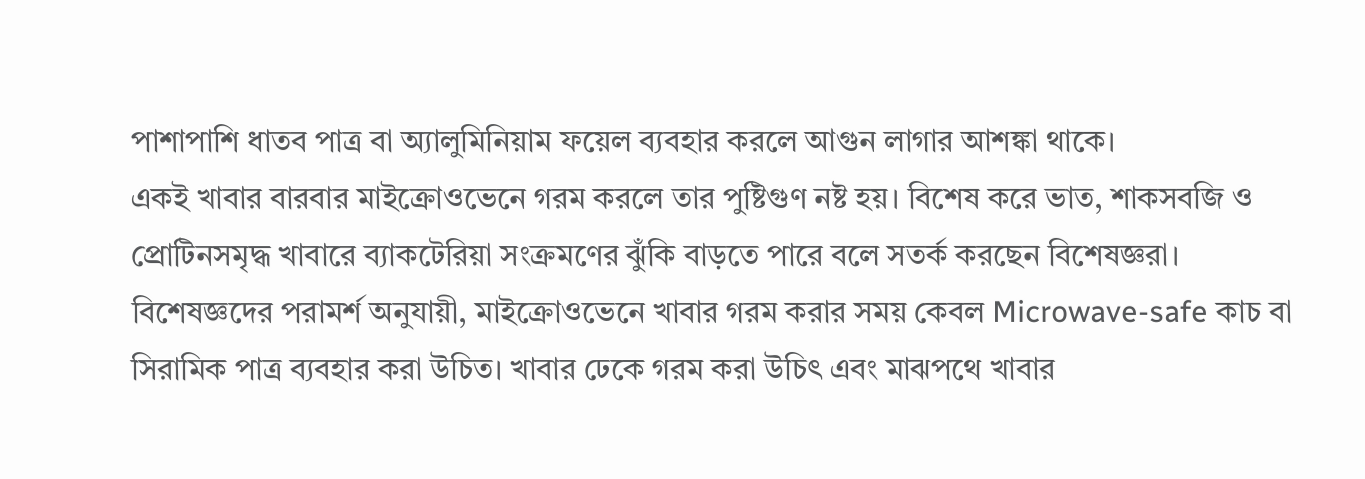পাশাপাশি ধাতব পাত্র বা অ্যালুমিনিয়াম ফয়েল ব্যবহার করলে আগুন লাগার আশঙ্কা থাকে।
একই খাবার বারবার মাইক্রোওভেনে গরম করলে তার পুষ্টিগুণ নষ্ট হয়। বিশেষ করে ভাত, শাকসবজি ও প্রোটিনসমৃদ্ধ খাবারে ব্যাকটেরিয়া সংক্রমণের ঝুঁকি বাড়তে পারে বলে সতর্ক করছেন বিশেষজ্ঞরা।
বিশেষজ্ঞদের পরামর্শ অনুযায়ী, মাইক্রোওভেনে খাবার গরম করার সময় কেবল Microwave-safe কাচ বা সিরামিক পাত্র ব্যবহার করা উচিত। খাবার ঢেকে গরম করা উচিৎ এবং মাঝপথে খাবার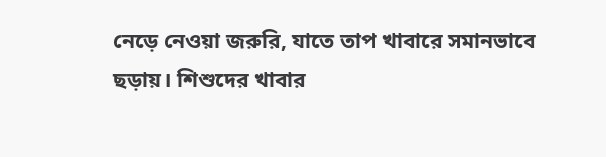নেড়ে নেওয়া জরুরি, যাতে তাপ খাবারে সমানভাবে ছড়ায়। শিশুদের খাবার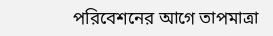পরিবেশনের আগে তাপমাত্রা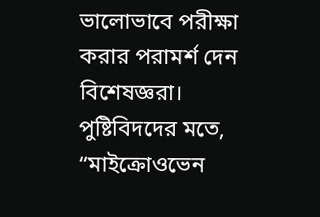ভালোভাবে পরীক্ষা করার পরামর্শ দেন বিশেষজ্ঞরা।
পুষ্টিবিদদের মতে, “মাইক্রোওভেন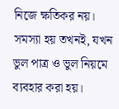নিজে ক্ষতিকর নয়। সমস্যা হয় তখনই, যখন ভুল পাত্র ও ভুল নিয়মে ব্যবহার করা হয়।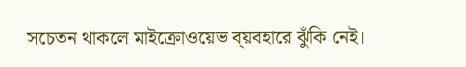সচেতন থাকলে মাইক্রোওয়েভ ব্য়বহারে ঝুঁকি নেই।